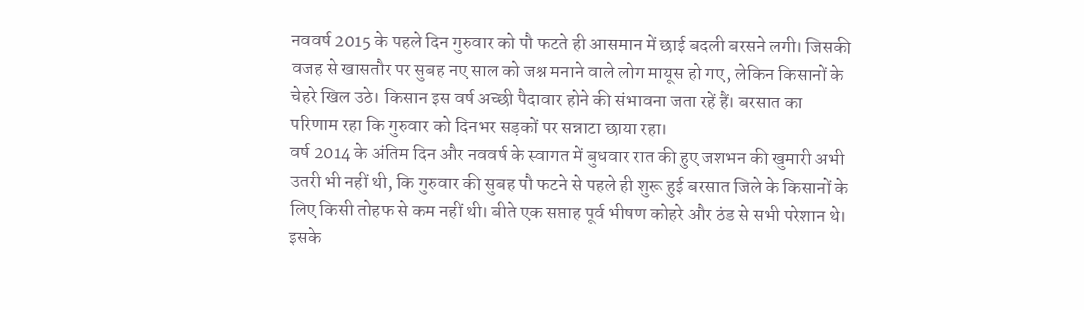नववर्ष 2015 के पहले दिन गुरुवार को पौ फटते ही आसमान में छाई बदली बरसने लगी। जिसकी वजह से खासतौर पर सुबह नए साल को जश्न मनाने वाले लोग मायूस हो गए, लेकिन किसानों के चेहरे खिल उठे। किसान इस वर्ष अच्छी पैदावार होने की संभावना जता रहें हैं। बरसात का परिणाम रहा कि गुरुवार को दिनभर सड़कों पर सन्नाटा छाया रहा।
वर्ष 2014 के अंतिम दिन और नववर्ष के स्वागत में बुधवार रात की हुए जशभन की खुमारी अभी उतरी भी नहीं थी, कि गुरुवार की सुबह पौ फटने से पहले ही शुरू हुई बरसात जिले के किसानों के लिए किसी तोहफ से कम नहीं थी। बीते एक सप्ताह पूर्व भीषण कोहरे और ठंड से सभी परेशान थे। इसके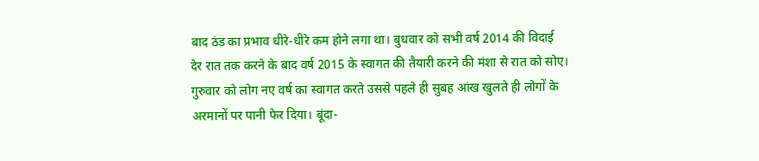बाद ठंड का प्रभाव धीरे-धीरे कम होने लगा था। बुधवार को सभी वर्ष 2014 की विदाई देर रात तक करने के बाद वर्ष 2015 के स्वागत की तैयारी करने की मंशा से रात को सोए। गुरुवार को लोग नए वर्ष का स्वागत करते उससे पहले ही सुबह आंख खुलते ही लोगों के अरमानों पर पानी फेर दिया। बूंदा-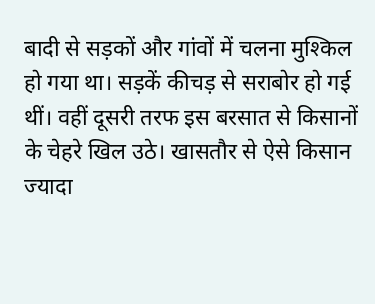बादी से सड़कों और गांवों में चलना मुश्किल हो गया था। सड़कें कीचड़ से सराबोर हो गई थीं। वहीं दूसरी तरफ इस बरसात से किसानों के चेहरे खिल उठे। खासतौर से ऐसे किसान ज्यादा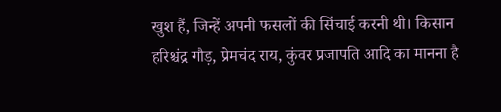खुश हैं, जिन्हें अपनी फसलों की सिंचाई करनी थी। किसान हरिश्चंद्र गौड़, प्रेमचंद राय, कुंवर प्रजापति आदि का मानना है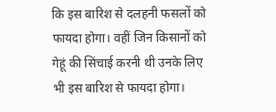कि इस बारिश से दलहनी फसलों को फायदा होगा। वहीं जिन किसानों को गेहूं की सिंचाई करनी थी उनके लिए भी इस बारिश से फायदा होगा।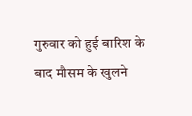गुरुवार को हुई बारिश के बाद मौसम के खुलने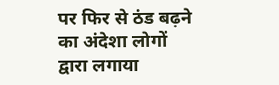पर फिर से ठंड बढ़ने का अंदेशा लोगों द्वारा लगाया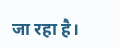जा रहा है।